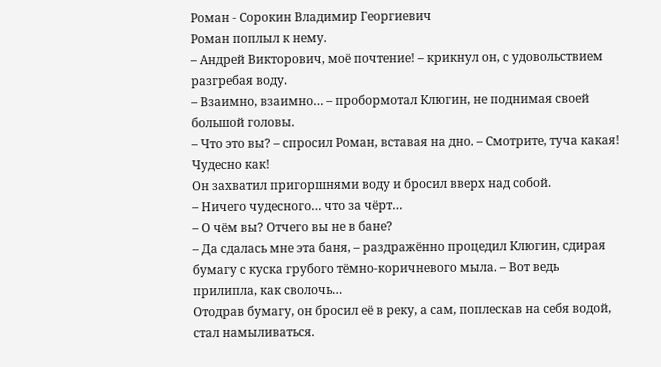Роман - Сорокин Владимир Георгиевич
Роман поплыл к нему.
– Андрей Викторович, моё почтение! – крикнул он, с удовольствием разгребая воду.
– Взаимно, взаимно… – пробормотал Клюгин, не поднимая своей большой головы.
– Что это вы? – спросил Роман, вставая на дно. – Смотрите, туча какая! Чудесно как!
Он захватил пригоршнями воду и бросил вверх над собой.
– Ничего чудесного… что за чёрт…
– О чём вы? Отчего вы не в бане?
– Да сдалась мне эта баня, – раздражённо процедил Клюгин, сдирая бумагу с куска грубого тёмно-коричневого мыла. – Вот ведь прилипла, как сволочь…
Отодрав бумагу, он бросил её в реку, а сам, поплескав на себя водой, стал намыливаться.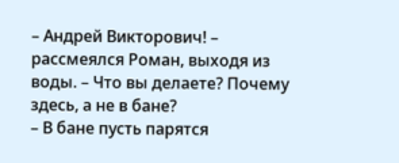– Андрей Викторович! – рассмеялся Роман, выходя из воды. – Что вы делаете? Почему здесь, а не в бане?
– В бане пусть парятся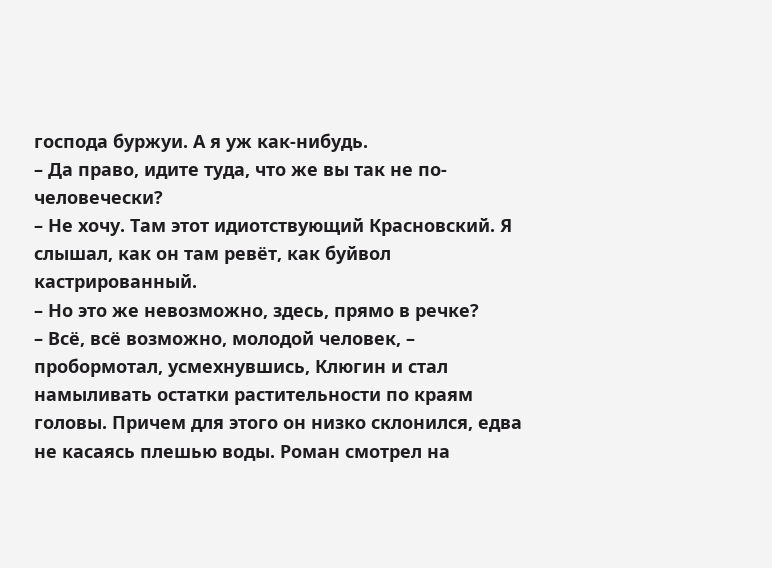господа буржуи. А я уж как-нибудь.
– Да право, идите туда, что же вы так не по-человечески?
– Не хочу. Там этот идиотствующий Красновский. Я слышал, как он там ревёт, как буйвол кастрированный.
– Но это же невозможно, здесь, прямо в речке?
– Всё, всё возможно, молодой человек, – пробормотал, усмехнувшись, Клюгин и стал намыливать остатки растительности по краям головы. Причем для этого он низко склонился, едва не касаясь плешью воды. Роман смотрел на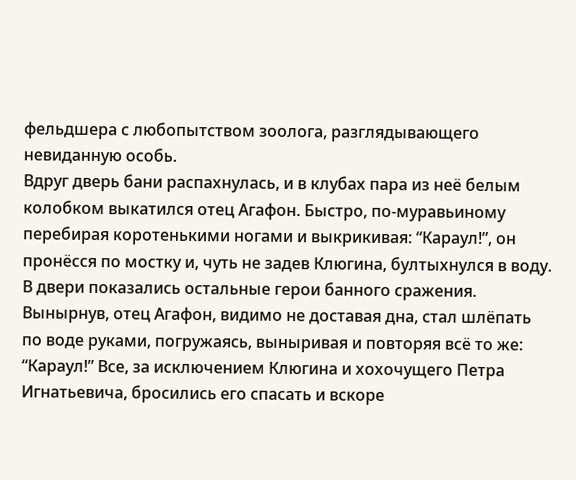фельдшера с любопытством зоолога, разглядывающего невиданную особь.
Вдруг дверь бани распахнулась, и в клубах пара из неё белым колобком выкатился отец Агафон. Быстро, по-муравьиному перебирая коротенькими ногами и выкрикивая: “Караул!”, он пронёсся по мостку и, чуть не задев Клюгина, бултыхнулся в воду.
В двери показались остальные герои банного сражения.
Вынырнув, отец Агафон, видимо не доставая дна, стал шлёпать по воде руками, погружаясь, выныривая и повторяя всё то же: “Караул!” Все, за исключением Клюгина и хохочущего Петра Игнатьевича, бросились его спасать и вскоре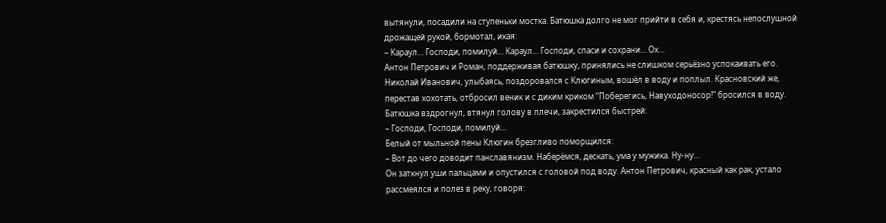вытянули, посадили на ступеньки мостка. Батюшка долго не мог прийти в себя и, крестясь непослушной дрожащей рукой, бормотал, икая:
– Караул… Господи, помилуй… Караул… Господи, спаси и сохрани… Ох…
Антон Петрович и Роман, поддерживая батюшку, принялись не слишком серьёзно успокаивать его. Николай Иванович, улыбаясь, поздоровался с Клюгиным, вошёл в воду и поплыл. Красновский же, перестав хохотать, отбросил веник и с диким криком “Поберегись, Навуходоносор!” бросился в воду.
Батюшка вздрогнул, втянул голову в плечи, закрестился быстрей:
– Господи, Господи, помилуй…
Белый от мыльной пены Клюгин брезгливо поморщился:
– Вот до чего доводит панславянизм. Наберёмся, дескать, ума у мужика. Ну-ну…
Он заткнул уши пальцами и опустился с головой под воду. Антон Петрович, красный как рак, устало рассмеялся и полез в реку, говоря: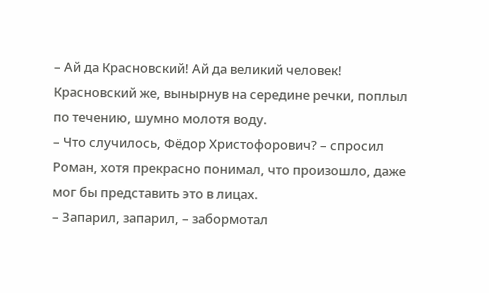– Ай да Красновский! Ай да великий человек!
Красновский же, вынырнув на середине речки, поплыл по течению, шумно молотя воду.
– Что случилось, Фёдор Христофорович? – спросил Роман, хотя прекрасно понимал, что произошло, даже мог бы представить это в лицах.
– Запарил, запарил, – забормотал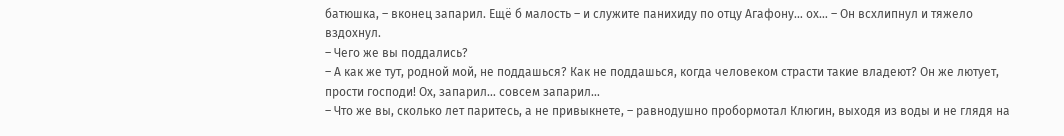батюшка, – вконец запарил. Ещё б малость – и служите панихиду по отцу Агафону… ох… – Он всхлипнул и тяжело вздохнул.
– Чего же вы поддались?
– А как же тут, родной мой, не поддашься? Как не поддашься, когда человеком страсти такие владеют? Он же лютует, прости господи! Ох, запарил… совсем запарил…
– Что же вы, сколько лет паритесь, а не привыкнете, – равнодушно пробормотал Клюгин, выходя из воды и не глядя на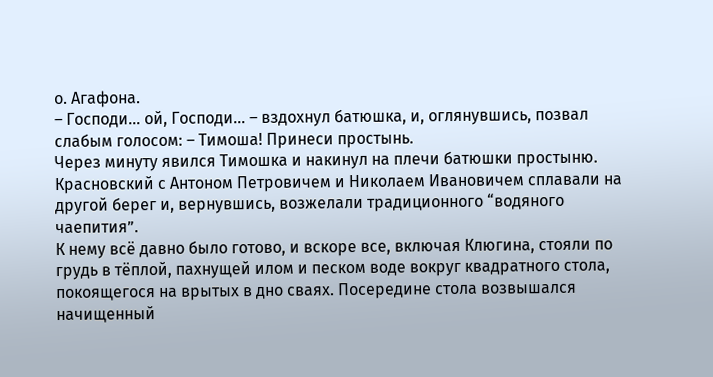о. Агафона.
– Господи… ой, Господи… – вздохнул батюшка, и, оглянувшись, позвал слабым голосом: – Тимоша! Принеси простынь.
Через минуту явился Тимошка и накинул на плечи батюшки простыню.
Красновский с Антоном Петровичем и Николаем Ивановичем сплавали на другой берег и, вернувшись, возжелали традиционного “водяного чаепития”.
К нему всё давно было готово, и вскоре все, включая Клюгина, стояли по грудь в тёплой, пахнущей илом и песком воде вокруг квадратного стола, покоящегося на врытых в дно сваях. Посередине стола возвышался начищенный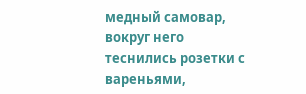медный самовар, вокруг него теснились розетки с вареньями,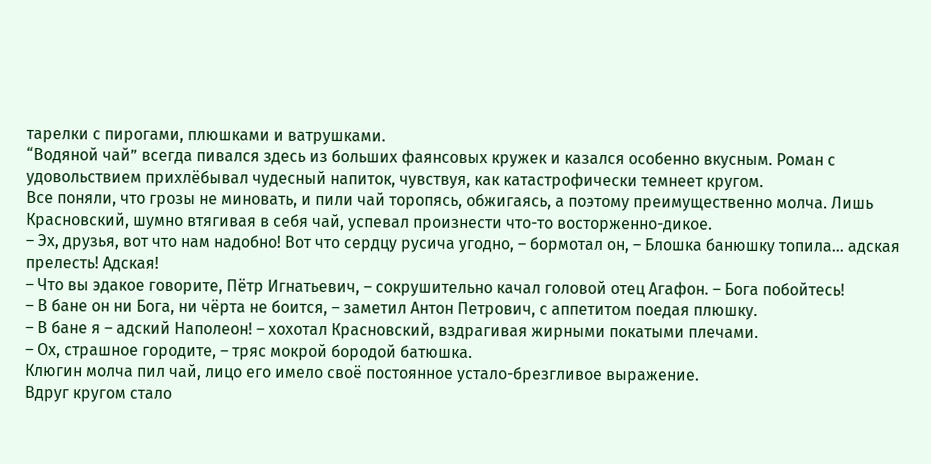тарелки с пирогами, плюшками и ватрушками.
“Водяной чай” всегда пивался здесь из больших фаянсовых кружек и казался особенно вкусным. Роман с удовольствием прихлёбывал чудесный напиток, чувствуя, как катастрофически темнеет кругом.
Все поняли, что грозы не миновать, и пили чай торопясь, обжигаясь, а поэтому преимущественно молча. Лишь Красновский, шумно втягивая в себя чай, успевал произнести что-то восторженно-дикое.
– Эх, друзья, вот что нам надобно! Вот что сердцу русича угодно, – бормотал он, – Блошка банюшку топила… адская прелесть! Адская!
– Что вы эдакое говорите, Пётр Игнатьевич, – сокрушительно качал головой отец Агафон. – Бога побойтесь!
– В бане он ни Бога, ни чёрта не боится, – заметил Антон Петрович, с аппетитом поедая плюшку.
– В бане я – адский Наполеон! – хохотал Красновский, вздрагивая жирными покатыми плечами.
– Ох, страшное городите, – тряс мокрой бородой батюшка.
Клюгин молча пил чай, лицо его имело своё постоянное устало-брезгливое выражение.
Вдруг кругом стало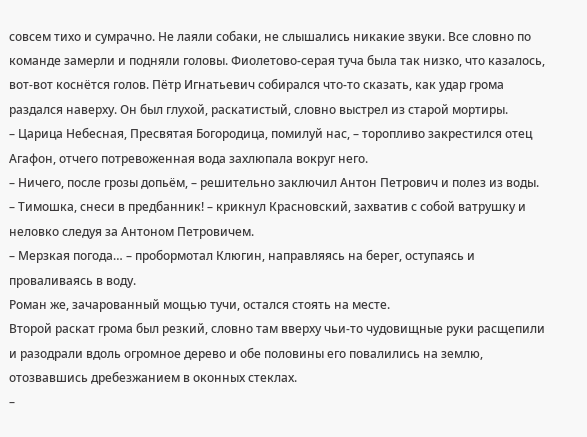совсем тихо и сумрачно. Не лаяли собаки, не слышались никакие звуки. Все словно по команде замерли и подняли головы. Фиолетово-серая туча была так низко, что казалось, вот-вот коснётся голов. Пётр Игнатьевич собирался что-то сказать, как удар грома раздался наверху. Он был глухой, раскатистый, словно выстрел из старой мортиры.
– Царица Небесная, Пресвятая Богородица, помилуй нас, – торопливо закрестился отец Агафон, отчего потревоженная вода захлюпала вокруг него.
– Ничего, после грозы допьём, – решительно заключил Антон Петрович и полез из воды.
– Тимошка, снеси в предбанник! – крикнул Красновский, захватив с собой ватрушку и неловко следуя за Антоном Петровичем.
– Мерзкая погода… – пробормотал Клюгин, направляясь на берег, оступаясь и проваливаясь в воду.
Роман же, зачарованный мощью тучи, остался стоять на месте.
Второй раскат грома был резкий, словно там вверху чьи-то чудовищные руки расщепили и разодрали вдоль огромное дерево и обе половины его повалились на землю, отозвавшись дребезжанием в оконных стеклах.
–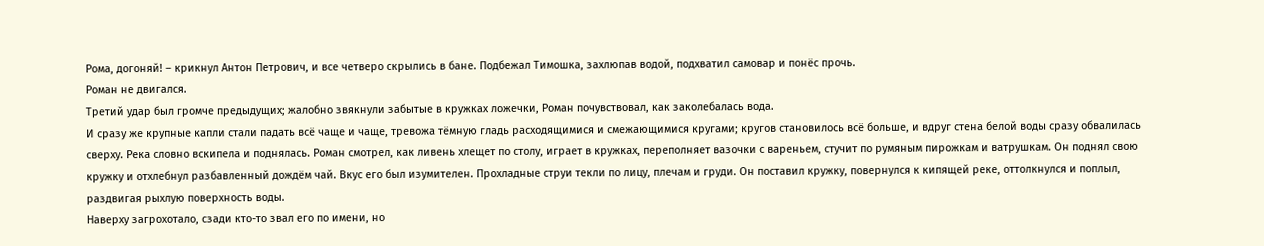Рома, догоняй! – крикнул Антон Петрович, и все четверо скрылись в бане. Подбежал Тимошка, захлюпав водой, подхватил самовар и понёс прочь.
Роман не двигался.
Третий удар был громче предыдущих; жалобно звякнули забытые в кружках ложечки, Роман почувствовал, как заколебалась вода.
И сразу же крупные капли стали падать всё чаще и чаще, тревожа тёмную гладь расходящимися и смежающимися кругами; кругов становилось всё больше, и вдруг стена белой воды сразу обвалилась сверху. Река словно вскипела и поднялась. Роман смотрел, как ливень хлещет по столу, играет в кружках, переполняет вазочки с вареньем, стучит по румяным пирожкам и ватрушкам. Он поднял свою кружку и отхлебнул разбавленный дождём чай. Вкус его был изумителен. Прохладные струи текли по лицу, плечам и груди. Он поставил кружку, повернулся к кипящей реке, оттолкнулся и поплыл, раздвигая рыхлую поверхность воды.
Наверху загрохотало, сзади кто-то звал его по имени, но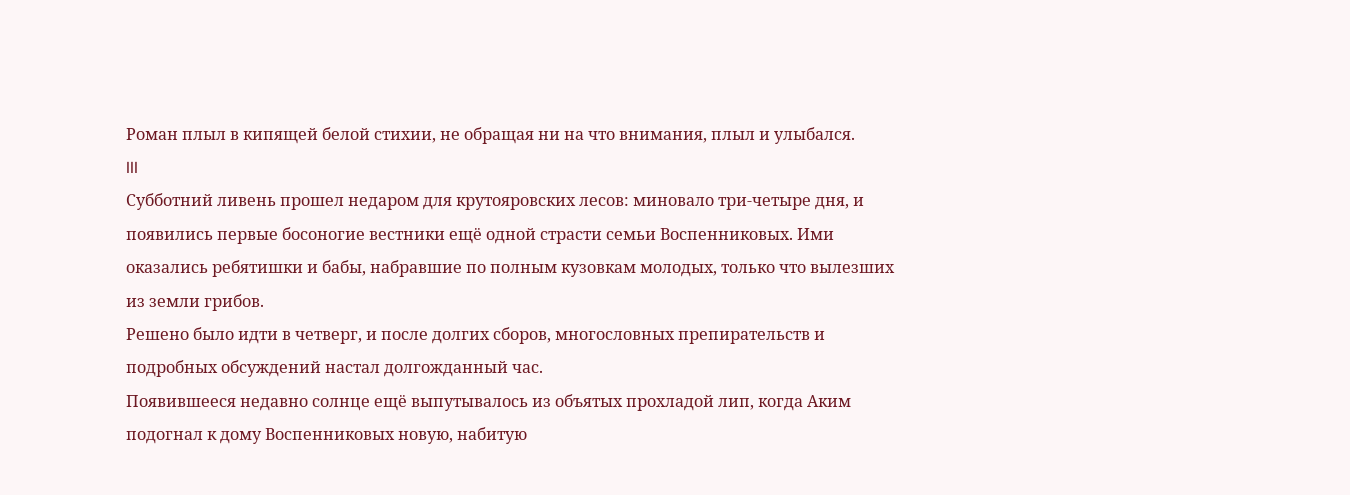Роман плыл в кипящей белой стихии, не обращая ни на что внимания, плыл и улыбался.
III
Субботний ливень прошел недаром для крутояровских лесов: миновало три-четыре дня, и появились первые босоногие вестники ещё одной страсти семьи Воспенниковых. Ими оказались ребятишки и бабы, набравшие по полным кузовкам молодых, только что вылезших из земли грибов.
Решено было идти в четверг, и после долгих сборов, многословных препирательств и подробных обсуждений настал долгожданный час.
Появившееся недавно солнце ещё выпутывалось из объятых прохладой лип, когда Аким подогнал к дому Воспенниковых новую, набитую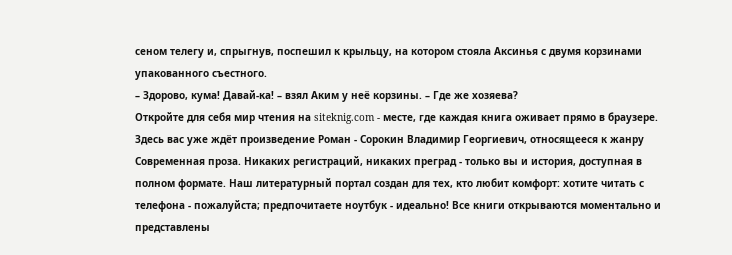сеном телегу и, спрыгнув, поспешил к крыльцу, на котором стояла Аксинья с двумя корзинами упакованного съестного.
– Здорово, кума! Давай-ка! – взял Аким у неё корзины. – Где же хозяева?
Откройте для себя мир чтения на siteknig.com - месте, где каждая книга оживает прямо в браузере. Здесь вас уже ждёт произведение Роман - Сорокин Владимир Георгиевич, относящееся к жанру Современная проза. Никаких регистраций, никаких преград - только вы и история, доступная в полном формате. Наш литературный портал создан для тех, кто любит комфорт: хотите читать с телефона - пожалуйста; предпочитаете ноутбук - идеально! Все книги открываются моментально и представлены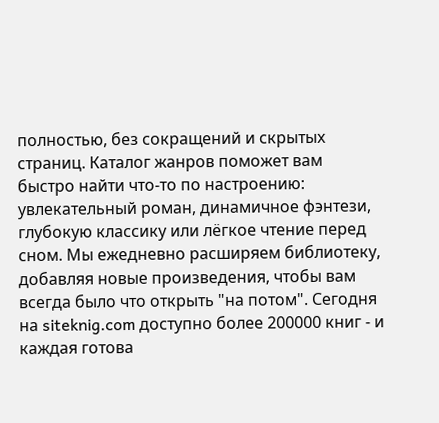полностью, без сокращений и скрытых страниц. Каталог жанров поможет вам быстро найти что-то по настроению: увлекательный роман, динамичное фэнтези, глубокую классику или лёгкое чтение перед сном. Мы ежедневно расширяем библиотеку, добавляя новые произведения, чтобы вам всегда было что открыть "на потом". Сегодня на siteknig.com доступно более 200000 книг - и каждая готова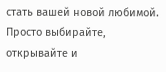стать вашей новой любимой. Просто выбирайте, открывайте и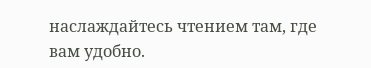наслаждайтесь чтением там, где вам удобно.